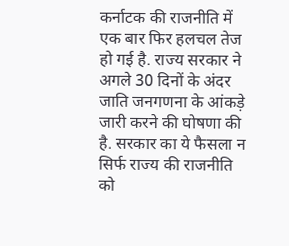कर्नाटक की राजनीति में एक बार फिर हलचल तेज हो गई है. राज्य सरकार ने अगले 30 दिनों के अंदर जाति जनगणना के आंकड़े जारी करने की घोषणा की है. सरकार का ये फैसला न सिर्फ राज्य की राजनीति को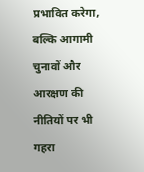प्रभावित करेगा, बल्कि आगामी चुनावों और आरक्षण की नीतियों पर भी गहरा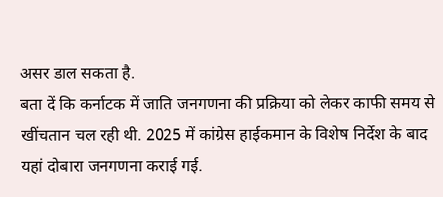असर डाल सकता है.
बता दें कि कर्नाटक में जाति जनगणना की प्रक्रिया को लेकर काफी समय से खींचतान चल रही थी. 2025 में कांग्रेस हाईकमान के विशेष निर्देश के बाद यहां दोबारा जनगणना कराई गई.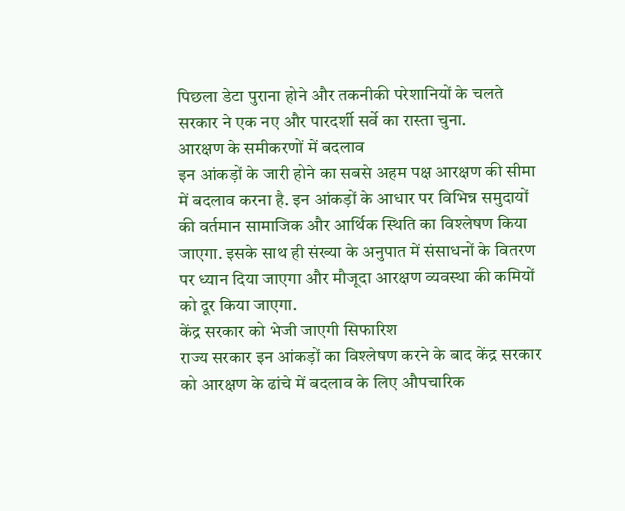पिछला डेटा पुराना होने और तकनीकी परेशानियों के चलते सरकार ने एक नए और पारदर्शी सर्वे का रास्ता चुना.
आरक्षण के समीकरणों में बदलाव
इन आंकड़ों के जारी होने का सबसे अहम पक्ष आरक्षण की सीमा में बदलाव करना है. इन आंकड़ों के आधार पर विभिन्न समुदायों की वर्तमान सामाजिक और आर्थिक स्थिति का विश्लेषण किया जाएगा. इसके साथ ही संख्या के अनुपात में संसाधनों के वितरण पर ध्यान दिया जाएगा और मौजूदा आरक्षण व्यवस्था की कमियों को दूर किया जाएगा.
केंद्र सरकार को भेजी जाएगी सिफारिश
राज्य सरकार इन आंकड़ों का विश्लेषण करने के बाद केंद्र सरकार को आरक्षण के ढांचे में बदलाव के लिए औपचारिक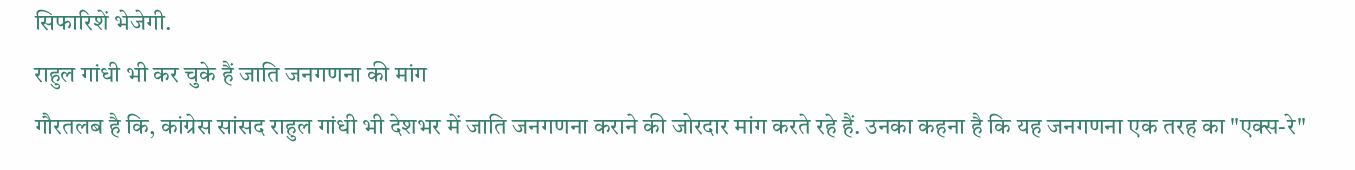सिफारिशें भेजेगी.
राहुल गांधी भी कर चुके हैं जाति जनगणना की मांग
गौरतलब है कि, कांग्रेस सांसद राहुल गांधी भी देशभर में जाति जनगणना कराने की जोरदार मांग करते रहे हैं. उनका कहना है कि यह जनगणना एक तरह का "एक्स-रे"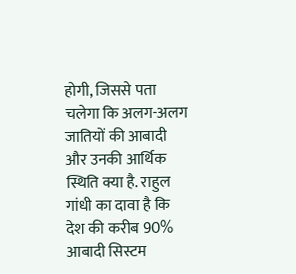होगी, जिससे पता चलेगा कि अलग-अलग जातियों की आबादी और उनकी आर्थिक स्थिति क्या है. राहुल गांधी का दावा है कि देश की करीब 90% आबादी सिस्टम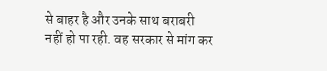से बाहर है और उनके साथ बराबरी नहीं हो पा रही. वह सरकार से मांग कर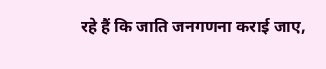रहे हैं कि जाति जनगणना कराई जाए,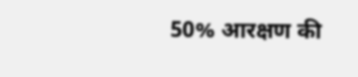50% आरक्षण की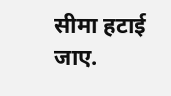सीमा हटाई जाए.